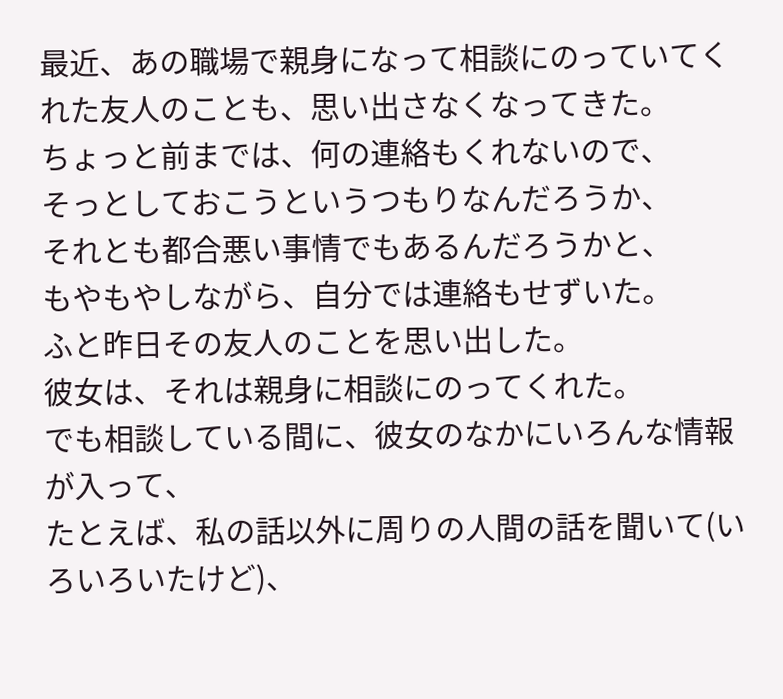最近、あの職場で親身になって相談にのっていてくれた友人のことも、思い出さなくなってきた。
ちょっと前までは、何の連絡もくれないので、
そっとしておこうというつもりなんだろうか、
それとも都合悪い事情でもあるんだろうかと、
もやもやしながら、自分では連絡もせずいた。
ふと昨日その友人のことを思い出した。
彼女は、それは親身に相談にのってくれた。
でも相談している間に、彼女のなかにいろんな情報が入って、
たとえば、私の話以外に周りの人間の話を聞いて(いろいろいたけど)、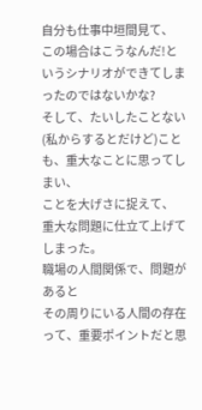自分も仕事中垣間見て、
この場合はこうなんだ!というシナリオができてしまったのではないかな?
そして、たいしたことない(私からするとだけど)ことも、重大なことに思ってしまい、
ことを大げさに捉えて、
重大な問題に仕立て上げてしまった。
職場の人間関係で、問題があると
その周りにいる人間の存在って、重要ポイントだと思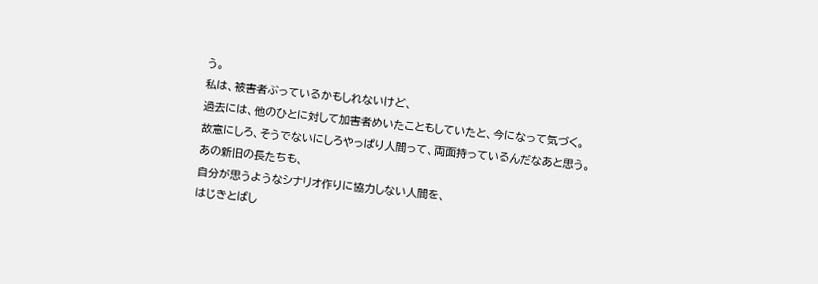う。
私は、被害者ぶっているかもしれないけど、
過去には、他のひとに対して加害者めいたこともしていたと、今になって気づく。
故意にしろ、そうでないにしろやっぱり人間って、両面持っているんだなあと思う。
あの新旧の長たちも、
自分が思うようなシナリオ作りに協力しない人間を、
はじきとばし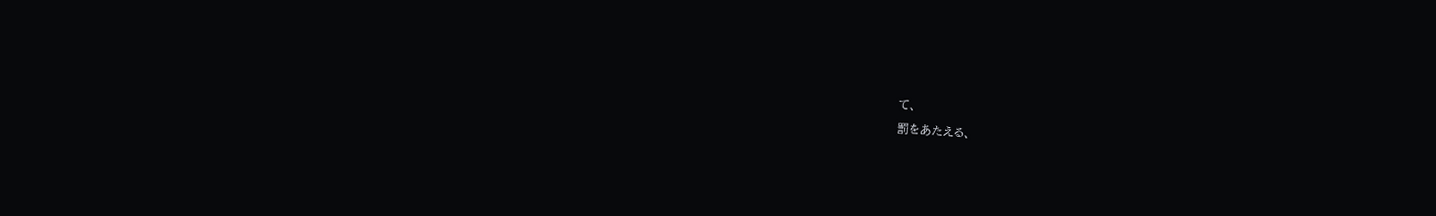て、
罰をあたえる、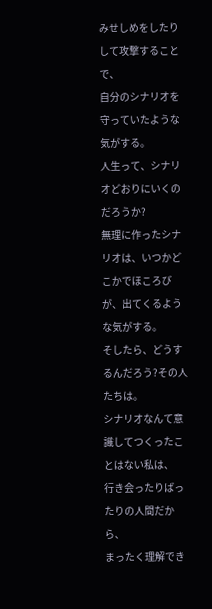みせしめをしたりして攻撃することで、
自分のシナリオを守っていたような気がする。
人生って、シナリオどおりにいくのだろうか?
無理に作ったシナリオは、いつかどこかでほころびが、出てくるような気がする。
そしたら、どうするんだろう?その人たちは。
シナリオなんて意識してつくったことはない私は、
行き会ったりばったりの人間だから、
まったく理解でき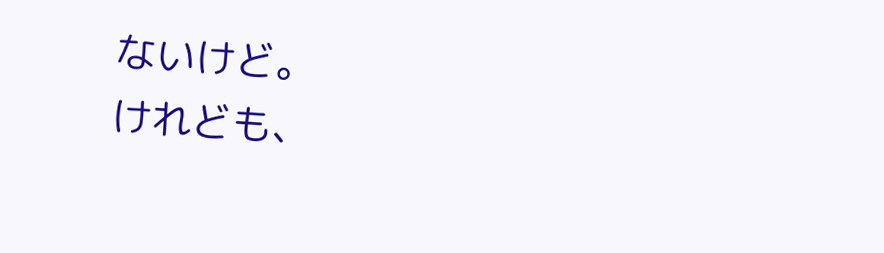ないけど。
けれども、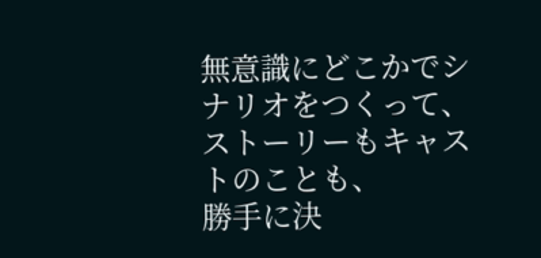無意識にどこかでシナリオをつくって、
ストーリーもキャストのことも、
勝手に決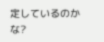定しているのかな?